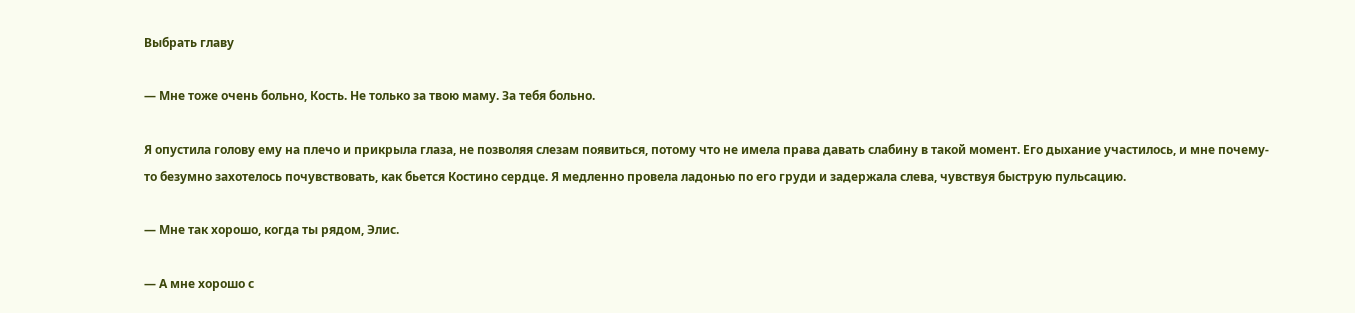Выбрать главу

— Мне тоже очень больно, Кость. Не только за твою маму. За тебя больно.

Я опустила голову ему на плечо и прикрыла глаза, не позволяя слезам появиться, потому что не имела права давать слабину в такой момент. Его дыхание участилось, и мне почему-то безумно захотелось почувствовать, как бьется Костино сердце. Я медленно провела ладонью по его груди и задержала слева, чувствуя быструю пульсацию.

— Мне так хорошо, когда ты рядом, Элис.

— А мне хорошо с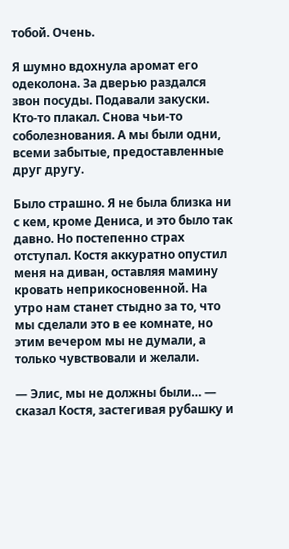тобой. Очень.

Я шумно вдохнула аромат его одеколона. За дверью раздался звон посуды. Подавали закуски. Кто-то плакал. Снова чьи-то соболезнования. А мы были одни, всеми забытые, предоставленные друг другу.

Было страшно. Я не была близка ни с кем, кроме Дениса, и это было так давно. Но постепенно страх отступал. Костя аккуратно опустил меня на диван, оставляя мамину кровать неприкосновенной. На утро нам станет стыдно за то, что мы сделали это в ее комнате, но этим вечером мы не думали, а только чувствовали и желали.

— Элис, мы не должны были… — сказал Костя, застегивая рубашку и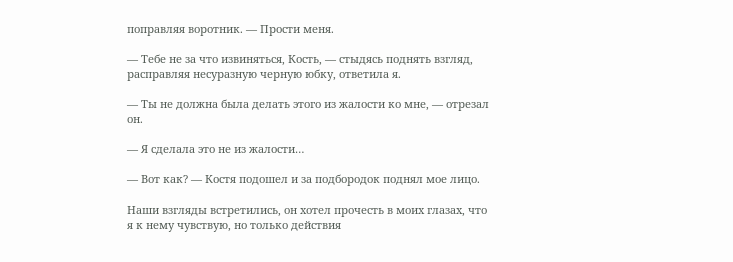поправляя воротник. — Прости меня.

— Тебе не за что извиняться, Кость, — стыдясь поднять взгляд, расправляя несуразную черную юбку, ответила я.

— Ты не должна была делать этого из жалости ко мне, — отрезал он.

— Я сделала это не из жалости…

— Вот как? — Костя подошел и за подбородок поднял мое лицо.

Наши взгляды встретились, он хотел прочесть в моих глазах, что я к нему чувствую, но только действия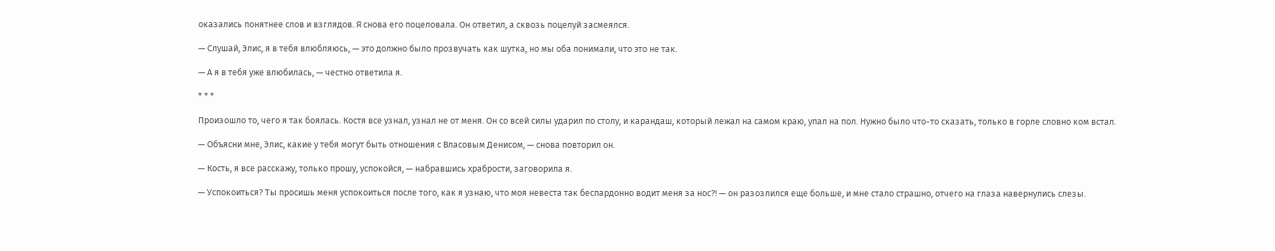оказались понятнее слов и взглядов. Я снова его поцеловала. Он ответил, а сквозь поцелуй засмеялся.

— Слушай, Элис, я в тебя влюбляюсь, — это должно было прозвучать как шутка, но мы оба понимали, что это не так.

— А я в тебя уже влюбилась, — честно ответила я.

* * *

Произошло то, чего я так боялась. Костя все узнал, узнал не от меня. Он со всей силы ударил по столу, и карандаш, который лежал на самом краю, упал на пол. Нужно было что-то сказать, только в горле словно ком встал.

— Объясни мне, Элис, какие у тебя могут быть отношения с Власовым Денисом, — снова повторил он.

— Кость, я все расскажу, только прошу, успокойся, — набравшись храбрости, заговорила я.

— Успокоиться? Ты просишь меня успокоиться после того, как я узнаю, что моя невеста так беспардонно водит меня за нос?! — он разозлился еще больше, и мне стало страшно, отчего на глаза навернулись слезы.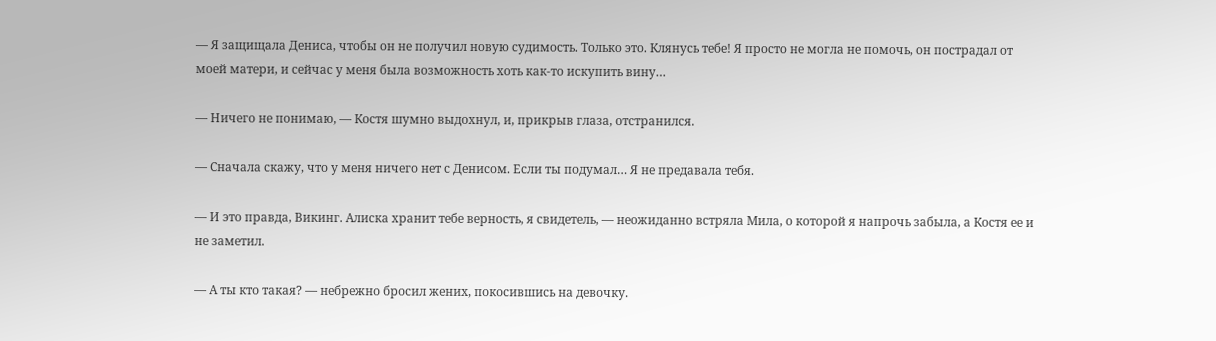— Я защищала Дениса, чтобы он не получил новую судимость. Только это. Клянусь тебе! Я просто не могла не помочь, он пострадал от моей матери, и сейчас у меня была возможность хоть как-то искупить вину…

— Ничего не понимаю, — Костя шумно выдохнул, и, прикрыв глаза, отстранился.

— Сначала скажу, что у меня ничего нет с Денисом. Если ты подумал… Я не предавала тебя.

— И это правда, Викинг. Алиска хранит тебе верность, я свидетель, — неожиданно встряла Мила, о которой я напрочь забыла, а Костя ее и не заметил.

— А ты кто такая? — небрежно бросил жених, покосившись на девочку.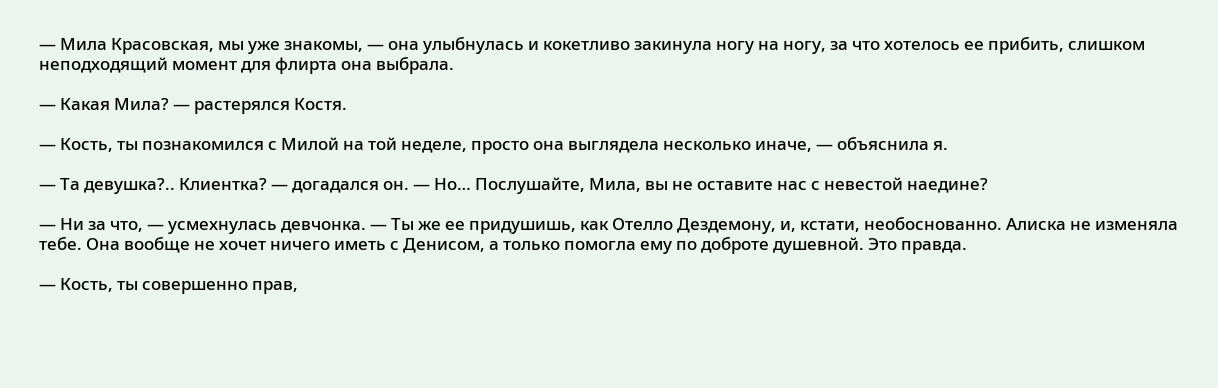— Мила Красовская, мы уже знакомы, — она улыбнулась и кокетливо закинула ногу на ногу, за что хотелось ее прибить, слишком неподходящий момент для флирта она выбрала.

— Какая Мила? — растерялся Костя.

— Кость, ты познакомился с Милой на той неделе, просто она выглядела несколько иначе, — объяснила я.

— Та девушка?.. Клиентка? — догадался он. — Но… Послушайте, Мила, вы не оставите нас с невестой наедине?

— Ни за что, — усмехнулась девчонка. — Ты же ее придушишь, как Отелло Дездемону, и, кстати, необоснованно. Алиска не изменяла тебе. Она вообще не хочет ничего иметь с Денисом, а только помогла ему по доброте душевной. Это правда.

— Кость, ты совершенно прав,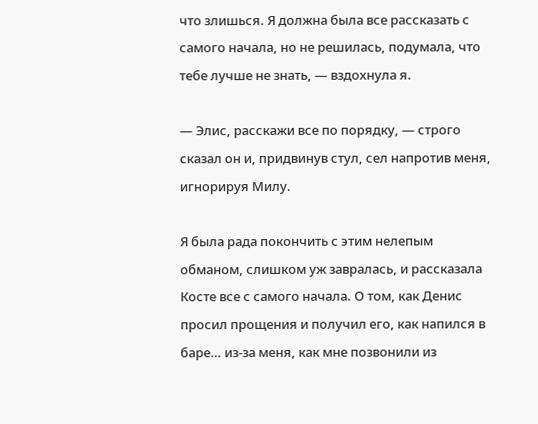что злишься. Я должна была все рассказать с самого начала, но не решилась, подумала, что тебе лучше не знать, — вздохнула я.

— Элис, расскажи все по порядку, — строго сказал он и, придвинув стул, сел напротив меня, игнорируя Милу.

Я была рада покончить с этим нелепым обманом, слишком уж завралась, и рассказала Косте все с самого начала. О том, как Денис просил прощения и получил его, как напился в баре… из-за меня, как мне позвонили из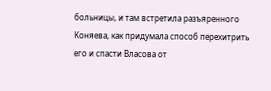больницы, и там встретила разъяренного Коняева, как придумала способ перехитрить его и спасти Власова от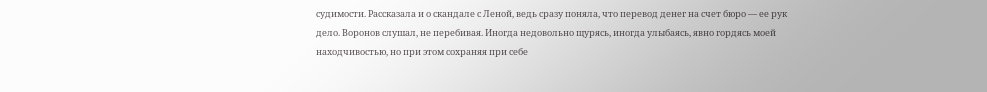судимости. Рассказала и о скандале с Леной, ведь сразу поняла, что перевод денег на счет бюро — ее рук дело. Воронов слушал, не перебивая. Иногда недовольно щурясь, иногда улыбаясь, явно гордясь моей находчивостью, но при этом сохраняя при себе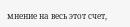мнение на весь этот счет,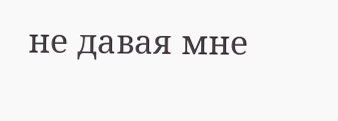не давая мне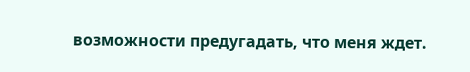возможности предугадать, что меня ждет.